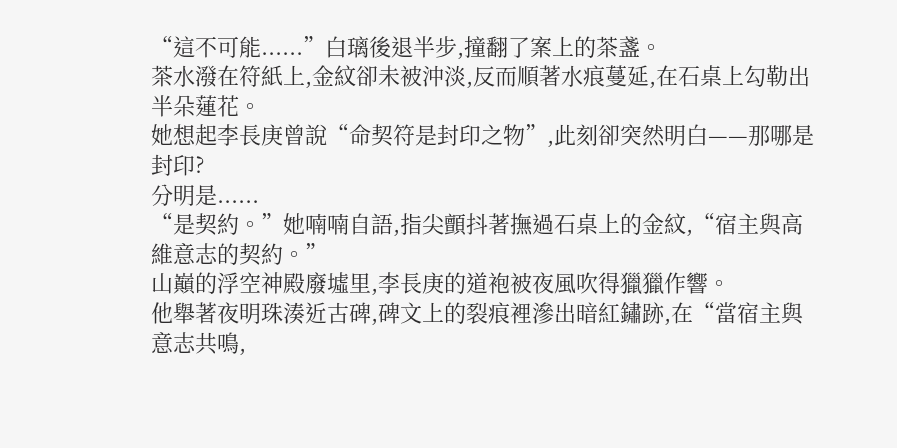“這不可能......”白璃後退半步,撞翻了案上的茶盞。
茶水潑在符紙上,金紋卻未被沖淡,反而順著水痕蔓延,在石桌上勾勒出半朵蓮花。
她想起李長庚曾說“命契符是封印之物”,此刻卻突然明白——那哪是封印?
分明是......
“是契約。”她喃喃自語,指尖顫抖著撫過石桌上的金紋,“宿主與高維意志的契約。”
山巔的浮空神殿廢墟里,李長庚的道袍被夜風吹得獵獵作響。
他舉著夜明珠湊近古碑,碑文上的裂痕裡滲出暗紅鏽跡,在“當宿主與意志共鳴,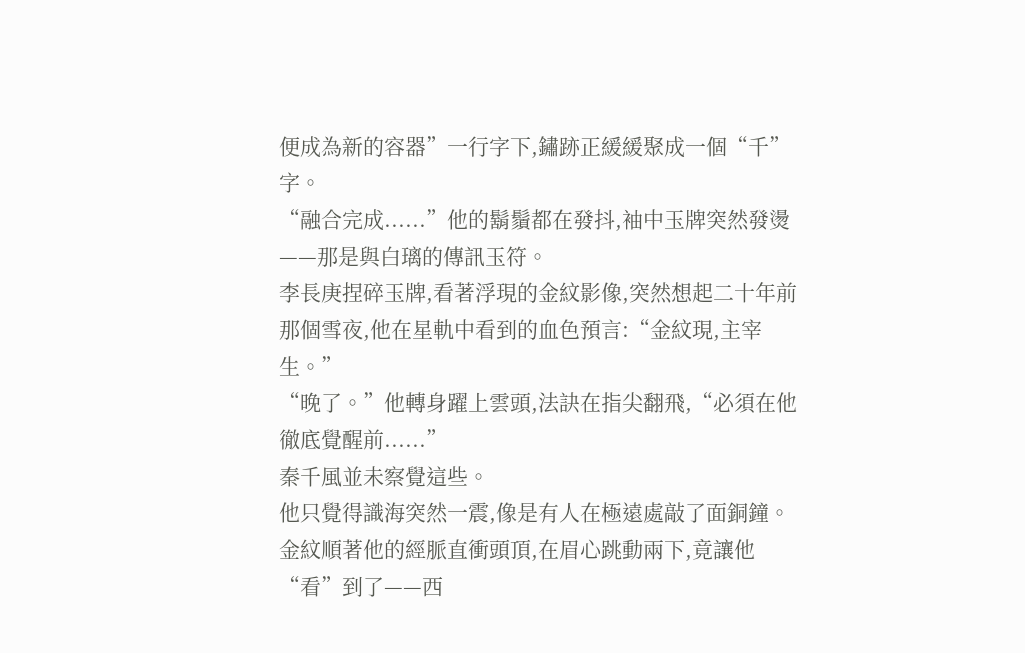便成為新的容器”一行字下,鏽跡正緩緩聚成一個“千”字。
“融合完成......”他的鬍鬚都在發抖,袖中玉牌突然發燙——那是與白璃的傳訊玉符。
李長庚捏碎玉牌,看著浮現的金紋影像,突然想起二十年前那個雪夜,他在星軌中看到的血色預言:“金紋現,主宰生。”
“晚了。”他轉身躍上雲頭,法訣在指尖翻飛,“必須在他徹底覺醒前......”
秦千風並未察覺這些。
他只覺得識海突然一震,像是有人在極遠處敲了面銅鐘。
金紋順著他的經脈直衝頭頂,在眉心跳動兩下,竟讓他“看”到了——西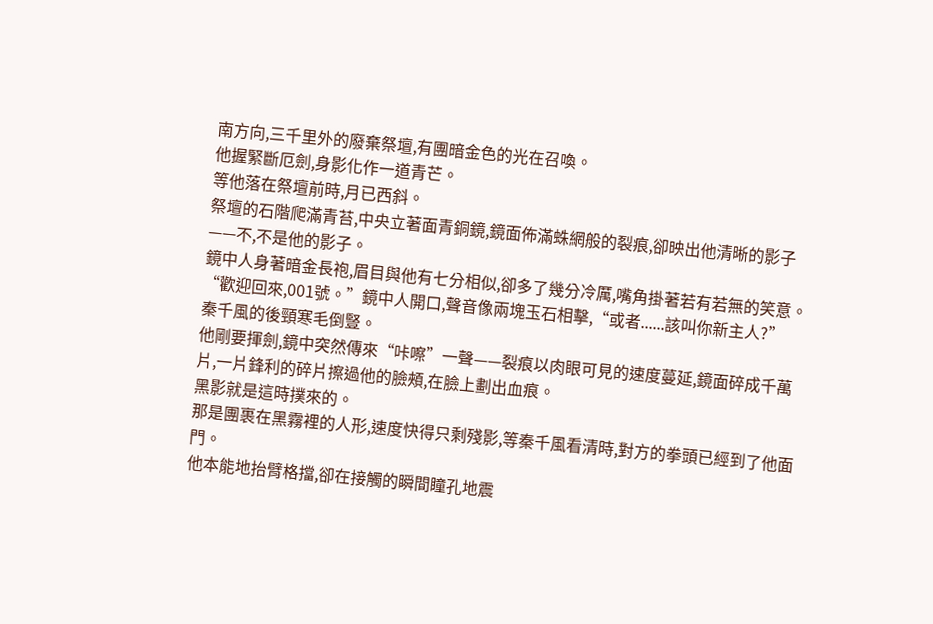南方向,三千里外的廢棄祭壇,有團暗金色的光在召喚。
他握緊斷厄劍,身影化作一道青芒。
等他落在祭壇前時,月已西斜。
祭壇的石階爬滿青苔,中央立著面青銅鏡,鏡面佈滿蛛網般的裂痕,卻映出他清晰的影子——不,不是他的影子。
鏡中人身著暗金長袍,眉目與他有七分相似,卻多了幾分冷厲,嘴角掛著若有若無的笑意。
“歡迎回來,001號。”鏡中人開口,聲音像兩塊玉石相擊,“或者......該叫你新主人?”
秦千風的後頸寒毛倒豎。
他剛要揮劍,鏡中突然傳來“咔嚓”一聲——裂痕以肉眼可見的速度蔓延,鏡面碎成千萬片,一片鋒利的碎片擦過他的臉頰,在臉上劃出血痕。
黑影就是這時撲來的。
那是團裹在黑霧裡的人形,速度快得只剩殘影,等秦千風看清時,對方的拳頭已經到了他面門。
他本能地抬臂格擋,卻在接觸的瞬間瞳孔地震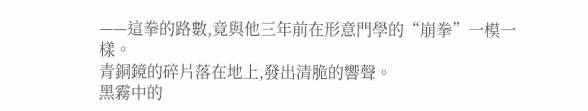——這拳的路數,竟與他三年前在形意門學的“崩拳”一模一樣。
青銅鏡的碎片落在地上,發出清脆的響聲。
黑霧中的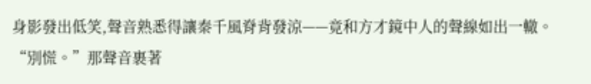身影發出低笑,聲音熟悉得讓秦千風脊背發涼——竟和方才鏡中人的聲線如出一轍。
“別慌。”那聲音裹著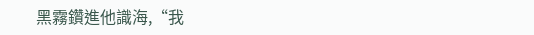黑霧鑽進他識海,“我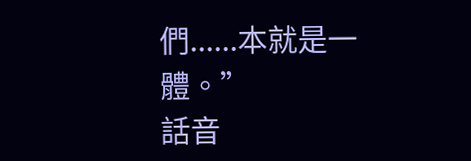們......本就是一體。”
話音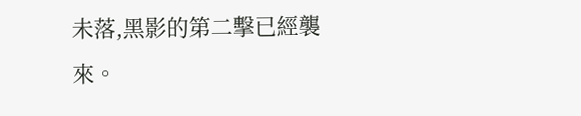未落,黑影的第二擊已經襲來。